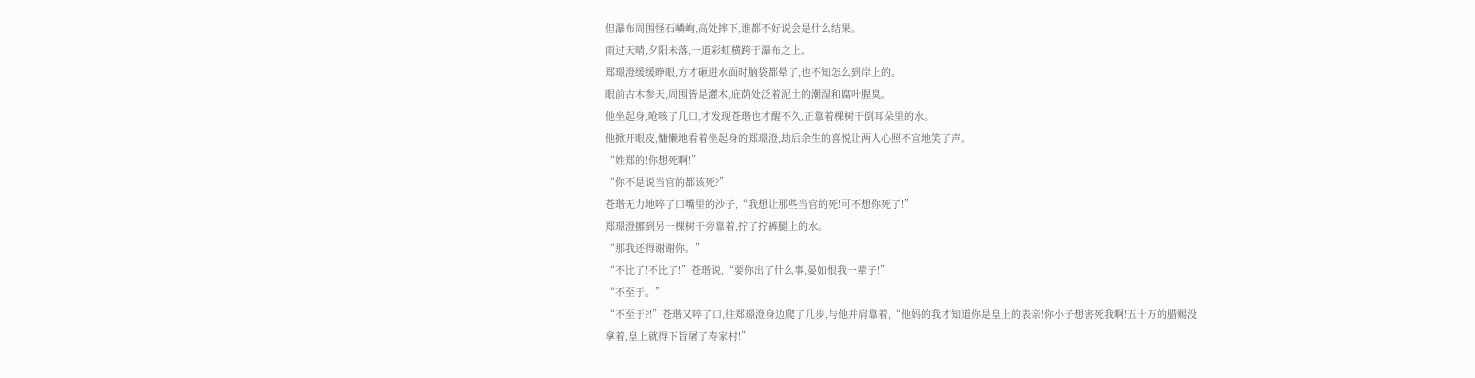但瀑布周围怪石嶙峋,高处摔下,谁都不好说会是什么结果。
雨过天晴,夕阳未落,一道彩虹横跨于瀑布之上。
郑璟澄缓缓睁眼,方才砸进水面时脑袋都晕了,也不知怎么到岸上的。
眼前古木参天,周围皆是灌木,庇荫处泛着泥土的潮湿和腐叶腥臭。
他坐起身,呛咳了几口,才发现苍瑎也才醒不久,正靠着棵树干倒耳朵里的水。
他掀开眼皮,慵懒地看着坐起身的郑璟澄,劫后余生的喜悦让两人心照不宣地笑了声。
“姓郑的!你想死啊!”
“你不是说当官的都该死?”
苍瑎无力地啐了口嘴里的沙子,“我想让那些当官的死!可不想你死了!”
郑璟澄挪到另一棵树干旁靠着,拧了拧裤腿上的水。
“那我还得谢谢你。”
“不比了!不比了!”苍瑎说,“要你出了什么事,晏如恨我一辈子!”
“不至于。”
“不至于?!”苍瑎又啐了口,往郑璟澄身边爬了几步,与他并肩靠着,“他妈的我才知道你是皇上的表亲!你小子想害死我啊!五十万的腊赐没拿着,皇上就得下旨屠了寿家村!”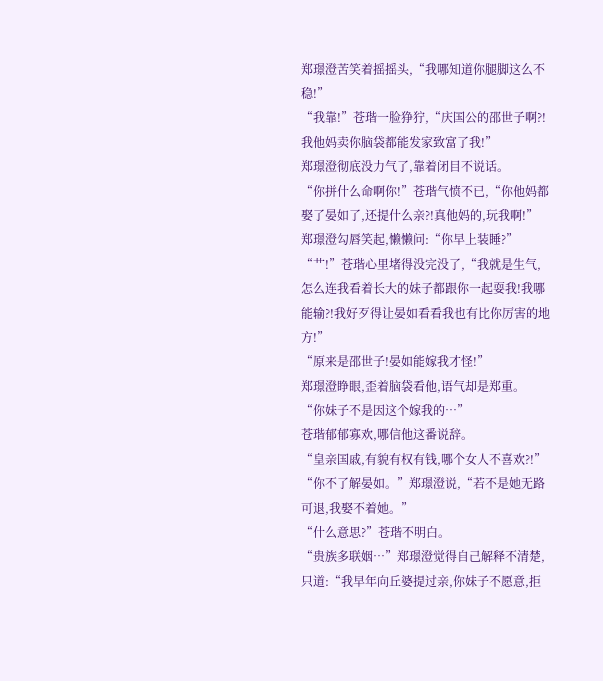郑璟澄苦笑着摇摇头,“我哪知道你腿脚这么不稳!”
“我靠!”苍瑎一脸狰狞,“庆国公的邵世子啊?!我他妈卖你脑袋都能发家致富了我!”
郑璟澄彻底没力气了,靠着闭目不说话。
“你拼什么命啊你!”苍瑎气愤不已,“你他妈都娶了晏如了,还提什么亲?!真他妈的,玩我啊!”
郑璟澄勾唇笑起,懒懒问:“你早上装睡?”
“艹!”苍瑎心里堵得没完没了,“我就是生气,怎么连我看着长大的妹子都跟你一起耍我!我哪能输?!我好歹得让晏如看看我也有比你厉害的地方!”
“原来是邵世子!晏如能嫁我才怪!”
郑璟澄睁眼,歪着脑袋看他,语气却是郑重。
“你妹子不是因这个嫁我的…”
苍瑎郁郁寡欢,哪信他这番说辞。
“皇亲国戚,有貌有权有钱,哪个女人不喜欢?!”
“你不了解晏如。”郑璟澄说,“若不是她无路可退,我娶不着她。”
“什么意思?”苍瑎不明白。
“贵族多联姻…”郑璟澄觉得自己解释不清楚,只道:“我早年向丘婆提过亲,你妹子不愿意,拒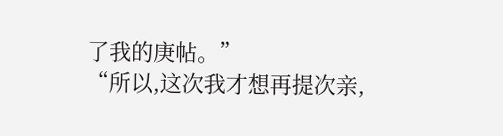了我的庚帖。”
“所以,这次我才想再提次亲,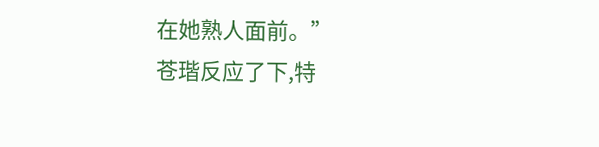在她熟人面前。”
苍瑎反应了下,特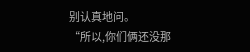别认真地问。
“所以,你们俩还没那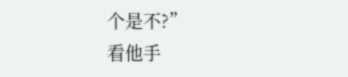个是不?”
看他手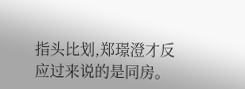指头比划,郑璟澄才反应过来说的是同房。